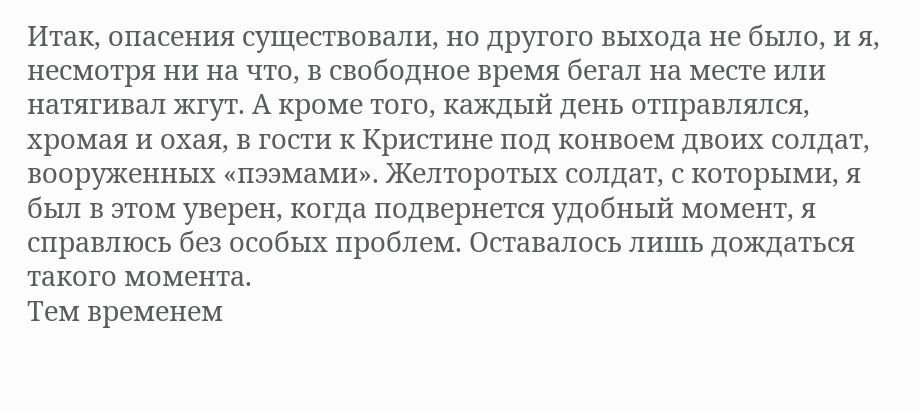Итак, опасения существовали, но другого выхода не было, и я, несмотря ни на что, в свободное время бегал на месте или натягивал жгут. А кроме того, каждый день отправлялся, хромая и охая, в гости к Кристине под конвоем двоих солдат, вооруженных «пээмами». Желторотых солдат, с которыми, я был в этом уверен, когда подвернется удобный момент, я справлюсь без особых проблем. Оставалось лишь дождаться такого момента.
Тем временем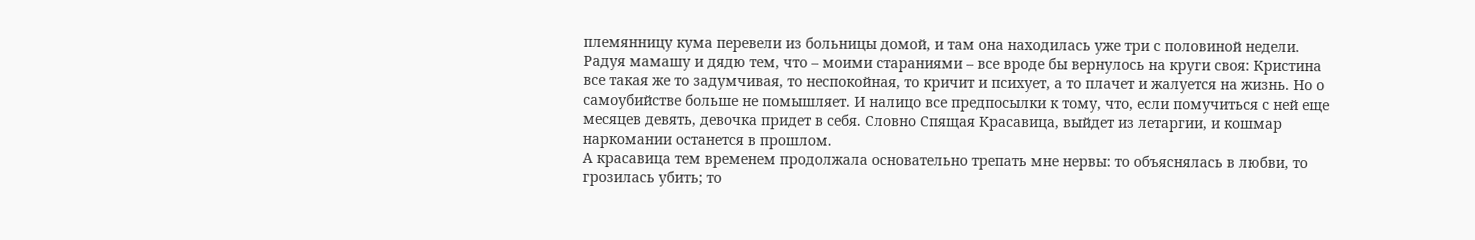племянницу кума перевели из больницы домой, и там она находилась уже три с половиной недели. Радуя мамашу и дядю тем, что – моими стараниями – все вроде бы вернулось на круги своя: Кристина все такая же то задумчивая, то неспокойная, то кричит и психует, а то плачет и жалуется на жизнь. Но о самоубийстве больше не помышляет. И налицо все предпосылки к тому, что, если помучиться с ней еще месяцев девять, девочка придет в себя. Словно Спящая Красавица, выйдет из летаргии, и кошмар наркомании останется в прошлом.
А красавица тем временем продолжала основательно трепать мне нервы: то объяснялась в любви, то грозилась убить; то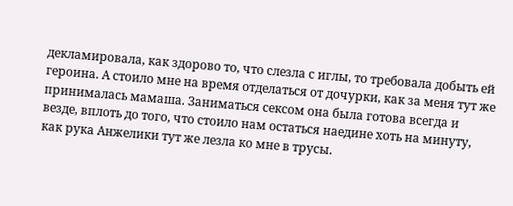декламировала, как здорово то, что слезла с иглы, то требовала добыть ей героина. А стоило мне на время отделаться от дочурки, как за меня тут же принималась мамаша. Заниматься сексом она была готова всегда и везде, вплоть до того, что стоило нам остаться наедине хоть на минуту, как рука Анжелики тут же лезла ко мне в трусы.